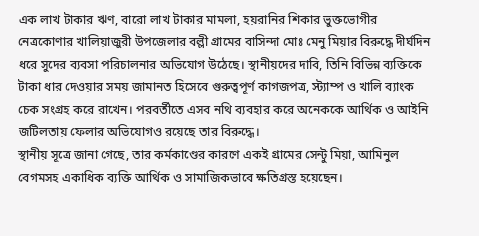এক লাখ টাকার ঋণ, বারো লাখ টাকার মামলা, হয়রানির শিকার ভুক্তভোগীর
নেত্রকোণার খালিয়াজুরী উপজেলার বল্লী গ্রামের বাসিন্দা মোঃ মেনু মিয়ার বিরুদ্ধে দীর্ঘদিন ধরে সুদের ব্যবসা পরিচালনার অভিযোগ উঠেছে। স্থানীয়দের দাবি, তিনি বিভিন্ন ব্যক্তিকে টাকা ধার দেওয়ার সময় জামানত হিসেবে গুরুত্বপূর্ণ কাগজপত্র, স্ট্যাম্প ও খালি ব্যাংক চেক সংগ্রহ করে রাখেন। পরবর্তীতে এসব নথি ব্যবহার করে অনেককে আর্থিক ও আইনি জটিলতায় ফেলার অভিযোগও রয়েছে তার বিরুদ্ধে।
স্থানীয় সূত্রে জানা গেছে, তার কর্মকাণ্ডের কারণে একই গ্রামের সেন্টু মিয়া, আমিনুল বেগমসহ একাধিক ব্যক্তি আর্থিক ও সামাজিকভাবে ক্ষতিগ্রস্ত হয়েছেন।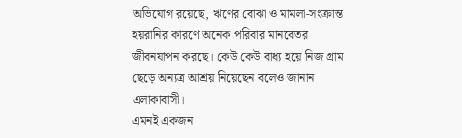অভিযোগ রয়েছে, ঋণের বোঝা ও মামলা-সংক্রান্ত হয়রানির কারণে অনেক পরিবার মানবেতর জীবনযাপন করছে। কেউ কেউ বাধ্য হয়ে নিজ গ্রাম ছেড়ে অন্যত্র আশ্রয় নিয়েছেন বলেও জানান এলাকাবাসী।
এমনই একজন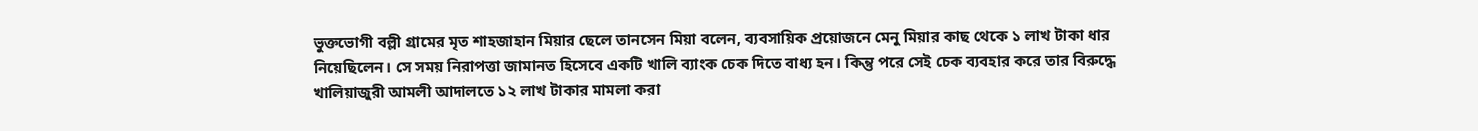ভুক্তভোগী বল্লী গ্রামের মৃত শাহজাহান মিয়ার ছেলে তানসেন মিয়া বলেন, ব্যবসায়িক প্রয়োজনে মেনু মিয়ার কাছ থেকে ১ লাখ টাকা ধার নিয়েছিলেন। সে সময় নিরাপত্তা জামানত হিসেবে একটি খালি ব্যাংক চেক দিতে বাধ্য হন। কিন্তু পরে সেই চেক ব্যবহার করে তার বিরুদ্ধে খালিয়াজুরী আমলী আদালতে ১২ লাখ টাকার মামলা করা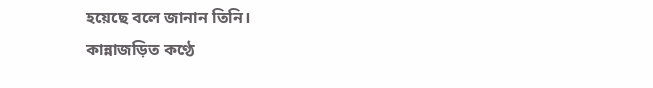হয়েছে বলে জানান তিনি।
কান্নাজড়িত কণ্ঠে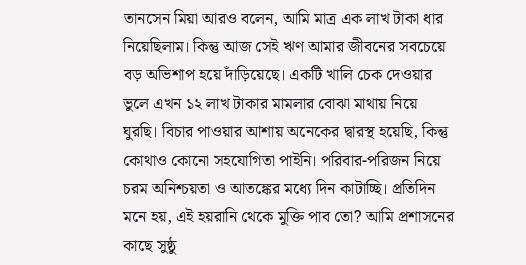তানসেন মিয়া আরও বলেন, আমি মাত্র এক লাখ টাকা ধার নিয়েছিলাম। কিন্তু আজ সেই ঋণ আমার জীবনের সবচেয়ে বড় অভিশাপ হয়ে দাঁড়িয়েছে। একটি খালি চেক দেওয়ার ভুলে এখন ১২ লাখ টাকার মামলার বোঝা মাথায় নিয়ে ঘুরছি। বিচার পাওয়ার আশায় অনেকের দ্বারস্থ হয়েছি, কিন্তু কোথাও কোনো সহযোগিতা পাইনি। পরিবার-পরিজন নিয়ে চরম অনিশ্চয়তা ও আতঙ্কের মধ্যে দিন কাটাচ্ছি। প্রতিদিন মনে হয়, এই হয়রানি থেকে মুক্তি পাব তো? আমি প্রশাসনের কাছে সুষ্ঠু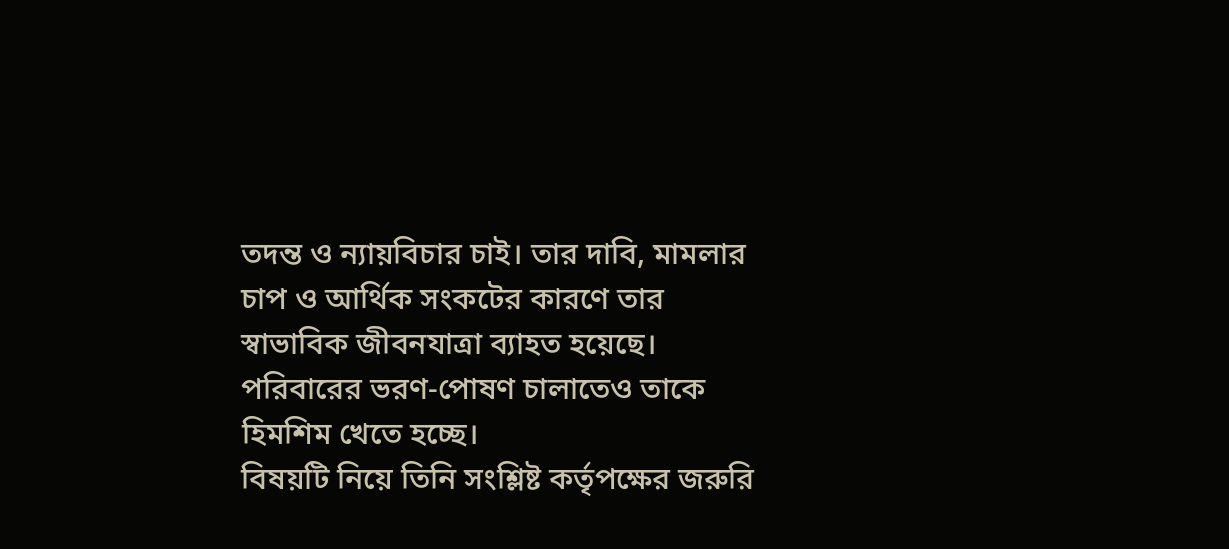তদন্ত ও ন্যায়বিচার চাই। তার দাবি, মামলার চাপ ও আর্থিক সংকটের কারণে তার স্বাভাবিক জীবনযাত্রা ব্যাহত হয়েছে। পরিবারের ভরণ-পোষণ চালাতেও তাকে হিমশিম খেতে হচ্ছে।
বিষয়টি নিয়ে তিনি সংশ্লিষ্ট কর্তৃপক্ষের জরুরি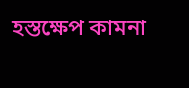হস্তক্ষেপ কামনা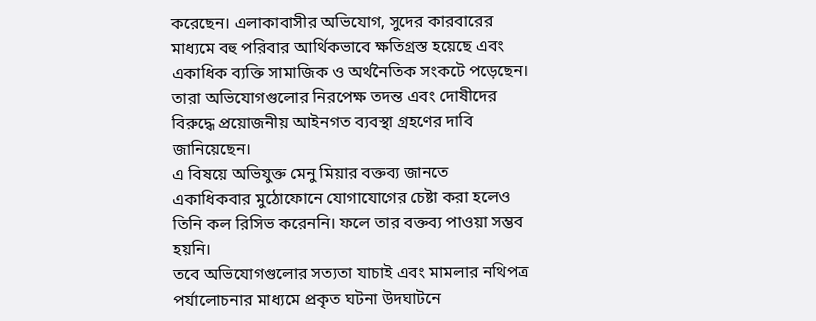করেছেন। এলাকাবাসীর অভিযোগ, সুদের কারবারের মাধ্যমে বহু পরিবার আর্থিকভাবে ক্ষতিগ্রস্ত হয়েছে এবং একাধিক ব্যক্তি সামাজিক ও অর্থনৈতিক সংকটে পড়েছেন। তারা অভিযোগগুলোর নিরপেক্ষ তদন্ত এবং দোষীদের বিরুদ্ধে প্রয়োজনীয় আইনগত ব্যবস্থা গ্রহণের দাবি জানিয়েছেন।
এ বিষয়ে অভিযুক্ত মেনু মিয়ার বক্তব্য জানতে একাধিকবার মুঠোফোনে যোগাযোগের চেষ্টা করা হলেও তিনি কল রিসিভ করেননি। ফলে তার বক্তব্য পাওয়া সম্ভব হয়নি।
তবে অভিযোগগুলোর সত্যতা যাচাই এবং মামলার নথিপত্র পর্যালোচনার মাধ্যমে প্রকৃত ঘটনা উদঘাটনে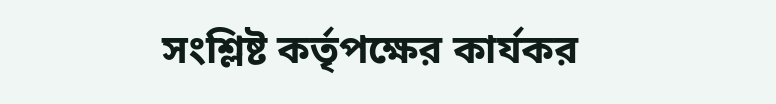সংশ্লিষ্ট কর্তৃপক্ষের কার্যকর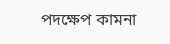পদক্ষেপ কামনা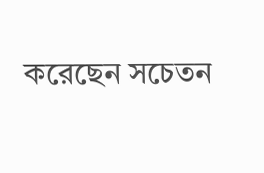করেছেন সচেতন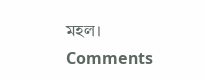মহল।
Comments